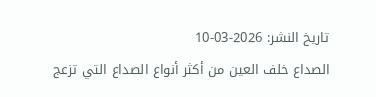تاريخ النشر: 2026-03-10
الصداع خلف العين من أكثر أنواع الصداع التي تزعج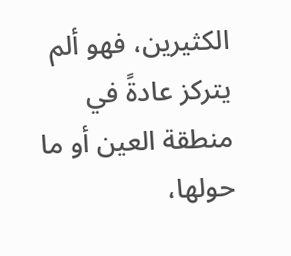الكثيرين، فهو ألم يتركز عادةً في منطقة العين أو ما حولها،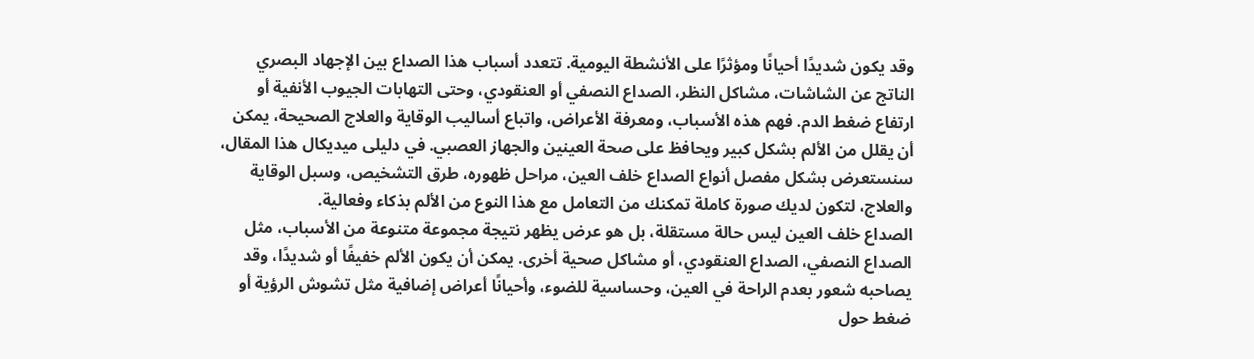وقد يكون شديدًا أحيانًا ومؤثرًا على الأنشطة اليومية. تتعدد أسباب هذا الصداع بين الإجهاد البصري الناتج عن الشاشات، مشاكل النظر، الصداع النصفي أو العنقودي، وحتى التهابات الجيوب الأنفية أو ارتفاع ضغط الدم. فهم هذه الأسباب، ومعرفة الأعراض، واتباع أساليب الوقاية والعلاج الصحيحة، يمكن أن يقلل من الألم بشكل كبير ويحافظ على صحة العينين والجهاز العصبي. في دليلى ميديكال هذا المقال، سنستعرض بشكل مفصل أنواع الصداع خلف العين، مراحل ظهوره، طرق التشخيص، وسبل الوقاية والعلاج، لتكون لديك صورة كاملة تمكنك من التعامل مع هذا النوع من الألم بذكاء وفعالية.
الصداع خلف العين ليس حالة مستقلة، بل هو عرض يظهر نتيجة مجموعة متنوعة من الأسباب، مثل الصداع النصفي، الصداع العنقودي، أو مشاكل صحية أخرى. يمكن أن يكون الألم خفيفًا أو شديدًا، وقد يصاحبه شعور بعدم الراحة في العين، وحساسية للضوء، وأحيانًا أعراض إضافية مثل تشوش الرؤية أو ضغط حول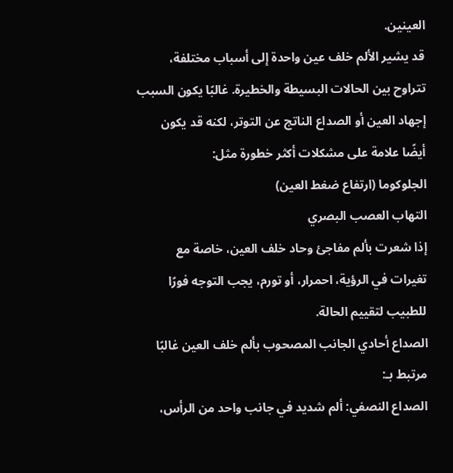العينين.
قد يشير الألم خلف عين واحدة إلى أسباب مختلفة، تتراوح بين الحالات البسيطة والخطيرة. غالبًا يكون السبب إجهاد العين أو الصداع الناتج عن التوتر، لكنه قد يكون أيضًا علامة على مشكلات أكثر خطورة مثل:
الجلوكوما (ارتفاع ضغط العين)
التهاب العصب البصري
إذا شعرت بألم مفاجئ وحاد خلف العين، خاصة مع تغيرات في الرؤية، احمرار، أو تورم، يجب التوجه فورًا للطبيب لتقييم الحالة.
الصداع أحادي الجانب المصحوب بألم خلف العين غالبًا مرتبط بـ:
الصداع النصفي: ألم شديد في جانب واحد من الرأس،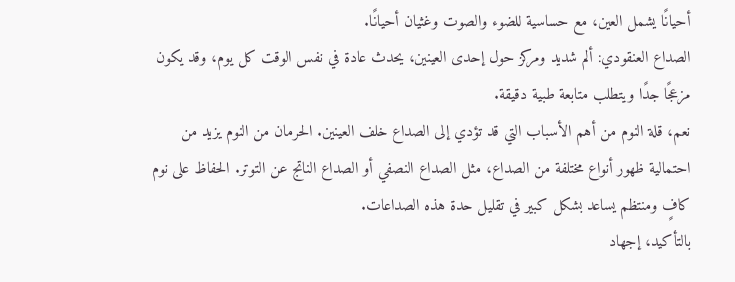أحيانًا يشمل العين، مع حساسية للضوء والصوت وغثيان أحيانًا.
الصداع العنقودي: ألم شديد ومركز حول إحدى العينين، يحدث عادة في نفس الوقت كل يوم، وقد يكون مزعجًا جدًا ويتطلب متابعة طبية دقيقة.
نعم، قلة النوم من أهم الأسباب التي قد تؤدي إلى الصداع خلف العينين. الحرمان من النوم يزيد من احتمالية ظهور أنواع مختلفة من الصداع، مثل الصداع النصفي أو الصداع الناتج عن التوتر. الحفاظ على نوم كافٍ ومنتظم يساعد بشكل كبير في تقليل حدة هذه الصداعات.
بالتأكيد، إجهاد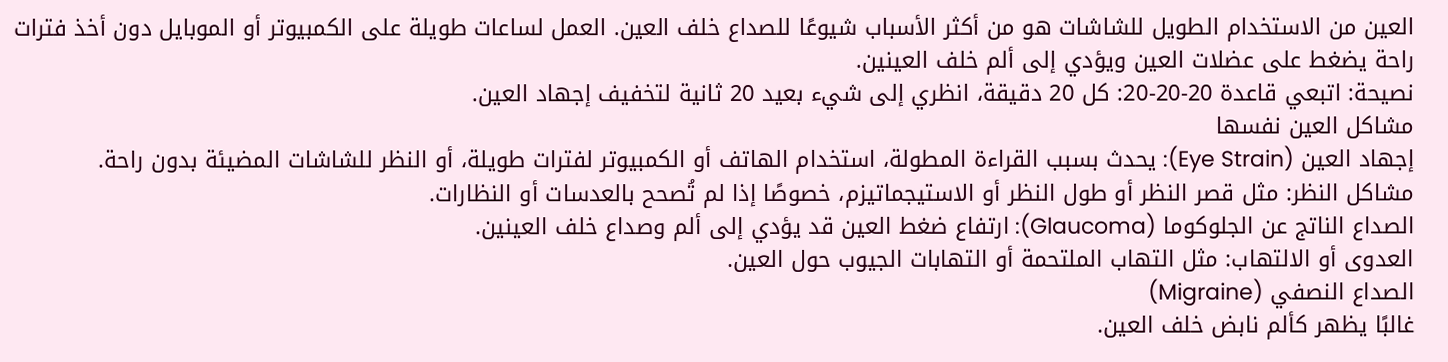العين من الاستخدام الطويل للشاشات هو من أكثر الأسباب شيوعًا للصداع خلف العين. العمل لساعات طويلة على الكمبيوتر أو الموبايل دون أخذ فترات راحة يضغط على عضلات العين ويؤدي إلى ألم خلف العينين.
نصيحة: اتبعي قاعدة 20-20-20: كل 20 دقيقة، انظري إلى شيء بعيد 20 ثانية لتخفيف إجهاد العين.
مشاكل العين نفسها
إجهاد العين (Eye Strain): يحدث بسبب القراءة المطولة، استخدام الهاتف أو الكمبيوتر لفترات طويلة، أو النظر للشاشات المضيئة بدون راحة.
مشاكل النظر: مثل قصر النظر أو طول النظر أو الاستيجماتيزم، خصوصًا إذا لم تُصحح بالعدسات أو النظارات.
الصداع الناتج عن الجلوكوما (Glaucoma): ارتفاع ضغط العين قد يؤدي إلى ألم وصداع خلف العينين.
العدوى أو الالتهاب: مثل التهاب الملتحمة أو التهابات الجيوب حول العين.
الصداع النصفي (Migraine)
غالبًا يظهر كألم نابض خلف العين.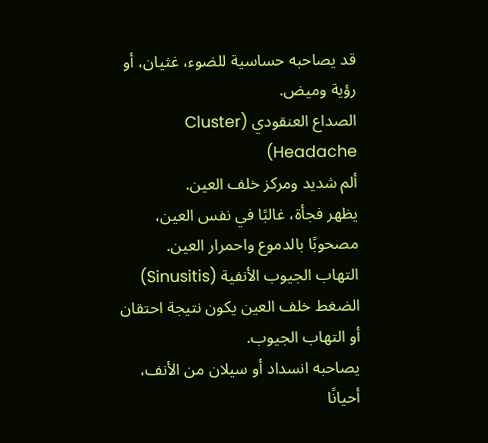قد يصاحبه حساسية للضوء، غثيان، أو رؤية وميض.
الصداع العنقودي (Cluster Headache)
ألم شديد ومركز خلف العين.
يظهر فجأة، غالبًا في نفس العين، مصحوبًا بالدموع واحمرار العين.
التهاب الجيوب الأنفية (Sinusitis)
الضغط خلف العين يكون نتيجة احتقان أو التهاب الجيوب.
يصاحبه انسداد أو سيلان من الأنف، أحيانًا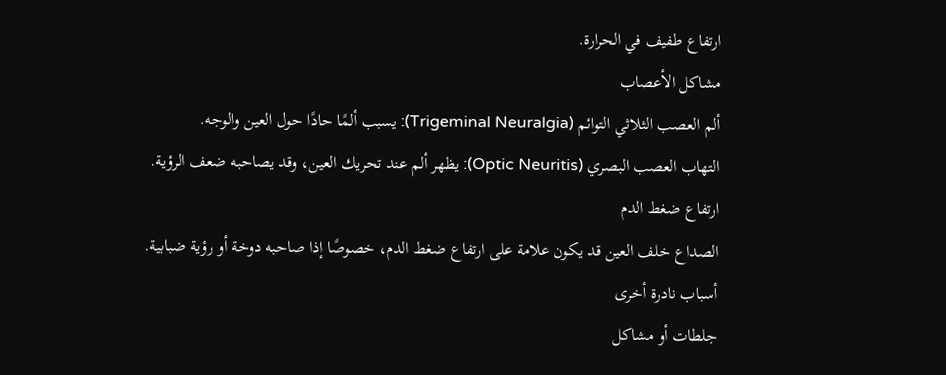ارتفاع طفيف في الحرارة.
مشاكل الأعصاب
ألم العصب الثلاثي التوائم (Trigeminal Neuralgia): يسبب ألمًا حادًا حول العين والوجه.
التهاب العصب البصري (Optic Neuritis): يظهر ألم عند تحريك العين، وقد يصاحبه ضعف الرؤية.
ارتفاع ضغط الدم
الصداع خلف العين قد يكون علامة على ارتفاع ضغط الدم، خصوصًا إذا صاحبه دوخة أو رؤية ضبابية.
أسباب نادرة أخرى
جلطات أو مشاكل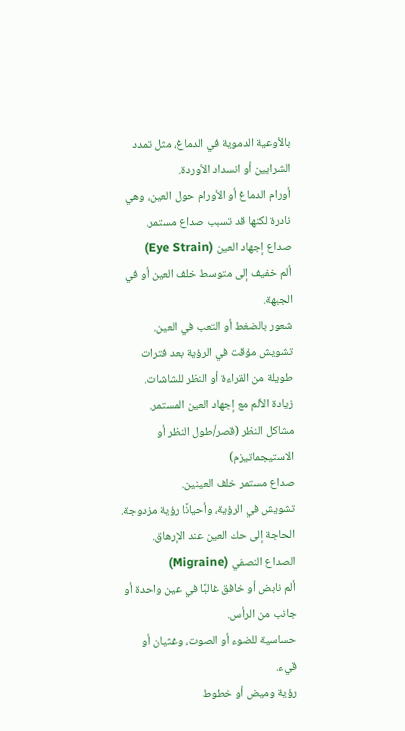بالأوعية الدموية في الدماغ، مثل تمدد الشرايين أو انسداد الأوردة.
أورام الدماغ أو الأورام حول العين، وهي نادرة لكنها قد تسبب صداع مستمر.
صداع إجهاد العين (Eye Strain)
ألم خفيف إلى متوسط خلف العين أو في الجبهة.
شعور بالضغط أو التعب في العين.
تشويش مؤقت في الرؤية بعد فترات طويلة من القراءة أو النظر للشاشات.
زيادة الألم مع إجهاد العين المستمر.
مشاكل النظر (قصر/طول النظر أو الاستيجماتيزم)
صداع مستمر خلف العينين.
تشويش في الرؤية، وأحيانًا رؤية مزدوجة.
الحاجة إلى حك العين عند الإرهاق.
الصداع النصفي (Migraine)
ألم نابض أو خافق غالبًا في عين واحدة أو جانب من الرأس.
حساسية للضوء أو الصوت، وغثيان أو قيء.
رؤية وميض أو خطوط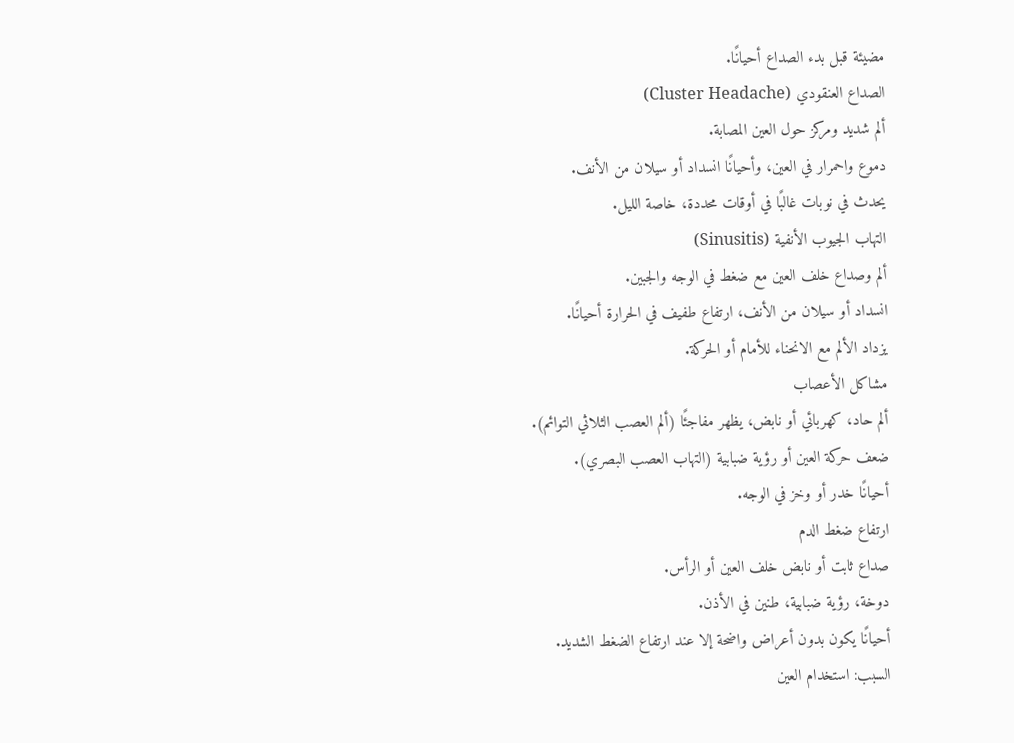مضيئة قبل بدء الصداع أحيانًا.
الصداع العنقودي (Cluster Headache)
ألم شديد ومركز حول العين المصابة.
دموع واحمرار في العين، وأحيانًا انسداد أو سيلان من الأنف.
يحدث في نوبات غالبًا في أوقات محددة، خاصة الليل.
التهاب الجيوب الأنفية (Sinusitis)
ألم وصداع خلف العين مع ضغط في الوجه والجبين.
انسداد أو سيلان من الأنف، ارتفاع طفيف في الحرارة أحيانًا.
يزداد الألم مع الانحناء للأمام أو الحركة.
مشاكل الأعصاب
ألم حاد، كهربائي أو نابض، يظهر مفاجئًا (ألم العصب الثلاثي التوائم).
ضعف حركة العين أو رؤية ضبابية (التهاب العصب البصري).
أحيانًا خدر أو وخز في الوجه.
ارتفاع ضغط الدم
صداع ثابت أو نابض خلف العين أو الرأس.
دوخة، رؤية ضبابية، طنين في الأذن.
أحيانًا يكون بدون أعراض واضحة إلا عند ارتفاع الضغط الشديد.
السبب: استخدام العين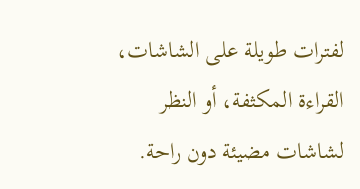لفترات طويلة على الشاشات، القراءة المكثفة، أو النظر لشاشات مضيئة دون راحة.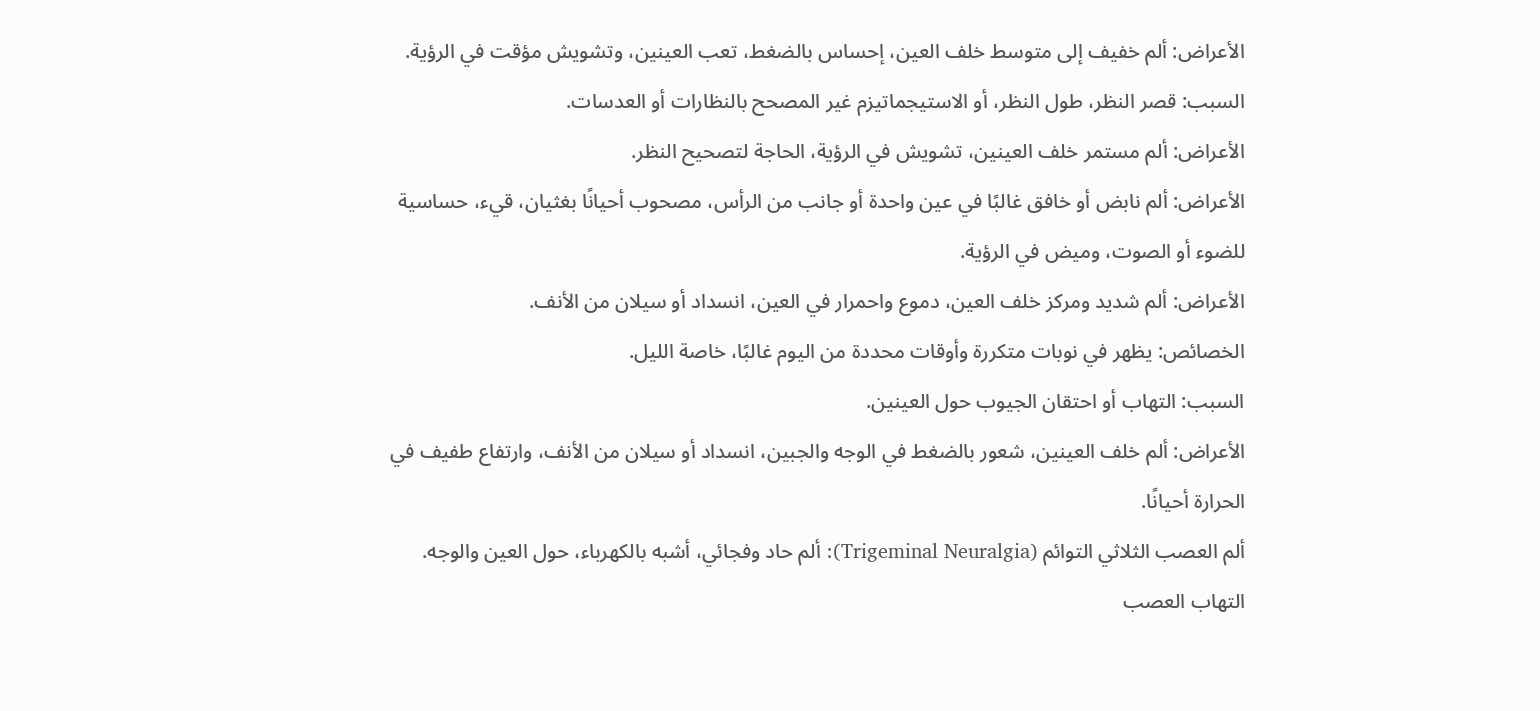الأعراض: ألم خفيف إلى متوسط خلف العين، إحساس بالضغط، تعب العينين، وتشويش مؤقت في الرؤية.
السبب: قصر النظر، طول النظر، أو الاستيجماتيزم غير المصحح بالنظارات أو العدسات.
الأعراض: ألم مستمر خلف العينين، تشويش في الرؤية، الحاجة لتصحيح النظر.
الأعراض: ألم نابض أو خافق غالبًا في عين واحدة أو جانب من الرأس، مصحوب أحيانًا بغثيان، قيء، حساسية للضوء أو الصوت، وميض في الرؤية.
الأعراض: ألم شديد ومركز خلف العين، دموع واحمرار في العين، انسداد أو سيلان من الأنف.
الخصائص: يظهر في نوبات متكررة وأوقات محددة من اليوم غالبًا، خاصة الليل.
السبب: التهاب أو احتقان الجيوب حول العينين.
الأعراض: ألم خلف العينين، شعور بالضغط في الوجه والجبين، انسداد أو سيلان من الأنف، وارتفاع طفيف في الحرارة أحيانًا.
ألم العصب الثلاثي التوائم (Trigeminal Neuralgia): ألم حاد وفجائي، أشبه بالكهرباء، حول العين والوجه.
التهاب العصب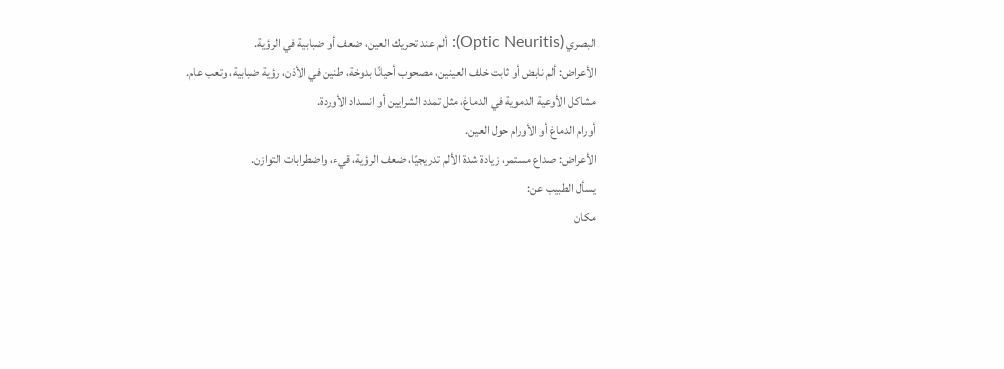البصري (Optic Neuritis): ألم عند تحريك العين، ضعف أو ضبابية في الرؤية.
الأعراض: ألم نابض أو ثابت خلف العينين، مصحوب أحيانًا بدوخة، طنين في الأذن، رؤية ضبابية، وتعب عام.
مشاكل الأوعية الدموية في الدماغ، مثل تمدد الشرايين أو انسداد الأوردة.
أورام الدماغ أو الأورام حول العين.
الأعراض: صداع مستمر، زيادة شدة الألم تدريجيًا، ضعف الرؤية، قيء، واضطرابات التوازن.
يسأل الطبيب عن:
مكان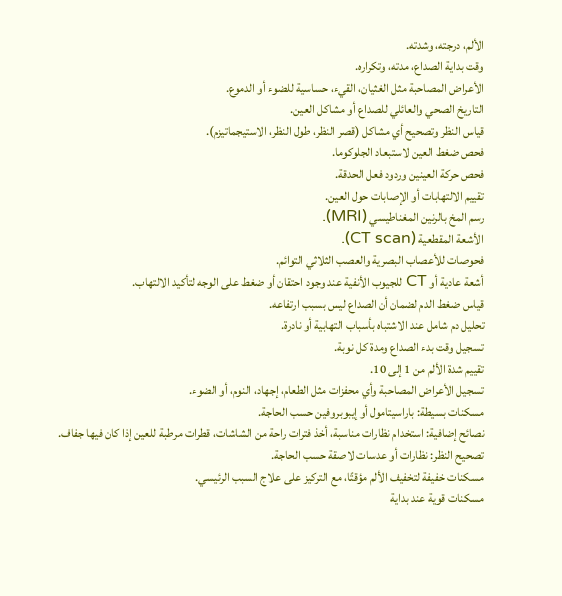الألم، درجته، وشدته.
وقت بداية الصداع، مدته، وتكراره.
الأعراض المصاحبة مثل الغثيان، القيء، حساسية للضوء أو الدموع.
التاريخ الصحي والعائلي للصداع أو مشاكل العين.
قياس النظر وتصحيح أي مشاكل (قصر النظر، طول النظر، الاستيجماتيزم).
فحص ضغط العين لاستبعاد الجلوكوما.
فحص حركة العينين وردود فعل الحدقة.
تقييم الالتهابات أو الإصابات حول العين.
رسم المخ بالرنين المغناطيسي (MRI).
الأشعة المقطعية (CT scan).
فحوصات للأعصاب البصرية والعصب الثلاثي التوائم.
أشعة عادية أو CT للجيوب الأنفية عند وجود احتقان أو ضغط على الوجه لتأكيد الالتهاب.
قياس ضغط الدم لضمان أن الصداع ليس بسبب ارتفاعه.
تحليل دم شامل عند الاشتباه بأسباب التهابية أو نادرة.
تسجيل وقت بدء الصداع ومدة كل نوبة.
تقييم شدة الألم من 1 إلى 10.
تسجيل الأعراض المصاحبة وأي محفزات مثل الطعام، إجهاد، النوم، أو الضوء.
مسكنات بسيطة: باراسيتامول أو إيبوبروفين حسب الحاجة.
نصائح إضافية: استخدام نظارات مناسبة، أخذ فترات راحة من الشاشات، قطرات مرطبة للعين إذا كان فيها جفاف.
تصحيح النظر: نظارات أو عدسات لاصقة حسب الحاجة.
مسكنات خفيفة لتخفيف الألم مؤقتًا، مع التركيز على علاج السبب الرئيسي.
مسكنات قوية عند بداية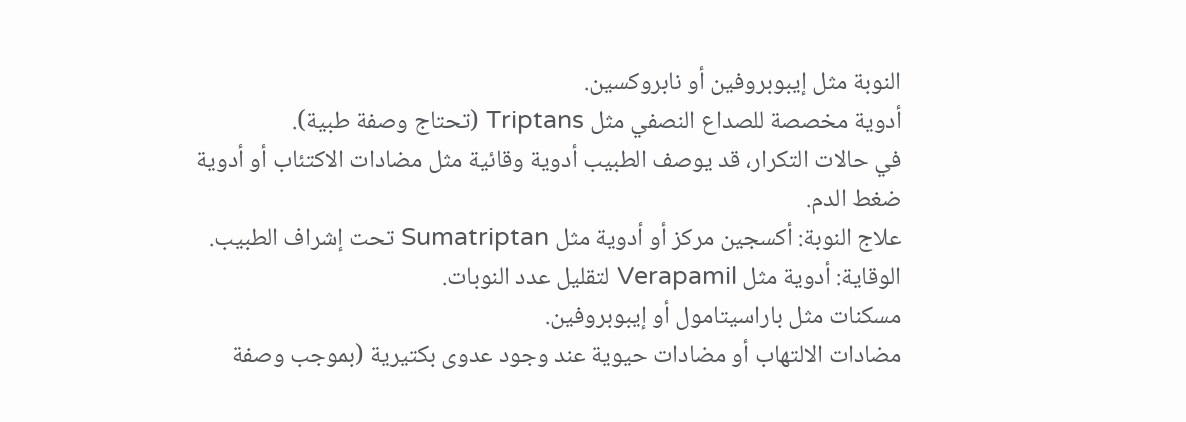النوبة مثل إيبوبروفين أو نابروكسين.
أدوية مخصصة للصداع النصفي مثل Triptans (تحتاج وصفة طبية).
في حالات التكرار، قد يوصف الطبيب أدوية وقائية مثل مضادات الاكتئاب أو أدوية ضغط الدم.
علاج النوبة: أكسجين مركز أو أدوية مثل Sumatriptan تحت إشراف الطبيب.
الوقاية: أدوية مثل Verapamil لتقليل عدد النوبات.
مسكنات مثل باراسيتامول أو إيبوبروفين.
مضادات الالتهاب أو مضادات حيوية عند وجود عدوى بكتيرية (بموجب وصفة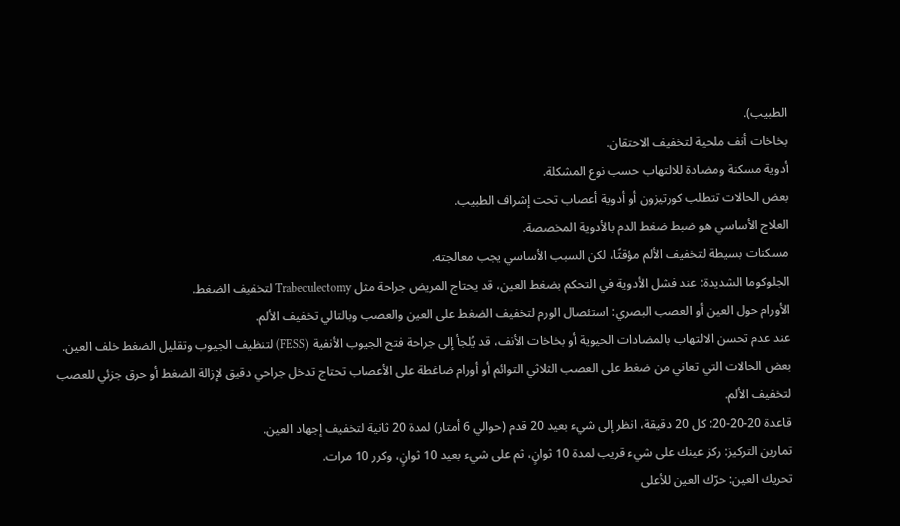الطبيب).
بخاخات أنف ملحية لتخفيف الاحتقان.
أدوية مسكنة ومضادة للالتهاب حسب نوع المشكلة.
بعض الحالات تتطلب كورتيزون أو أدوية أعصاب تحت إشراف الطبيب.
العلاج الأساسي هو ضبط ضغط الدم بالأدوية المخصصة.
مسكنات بسيطة لتخفيف الألم مؤقتًا، لكن السبب الأساسي يجب معالجته.
الجلوكوما الشديدة: عند فشل الأدوية في التحكم بضغط العين، قد يحتاج المريض جراحة مثل Trabeculectomy لتخفيف الضغط.
الأورام حول العين أو العصب البصري: استئصال الورم لتخفيف الضغط على العين والعصب وبالتالي تخفيف الألم.
عند عدم تحسن الالتهاب بالمضادات الحيوية أو بخاخات الأنف، قد يُلجأ إلى جراحة فتح الجيوب الأنفية (FESS) لتنظيف الجيوب وتقليل الضغط خلف العين.
بعض الحالات التي تعاني من ضغط على العصب الثلاثي التوائم أو أورام ضاغطة على الأعصاب تحتاج تدخل جراحي دقيق لإزالة الضغط أو حرق جزئي للعصب لتخفيف الألم.
قاعدة 20-20-20: كل 20 دقيقة، انظر إلى شيء بعيد 20 قدم (حوالي 6 أمتار) لمدة 20 ثانية لتخفيف إجهاد العين.
تمارين التركيز: ركز عينك على شيء قريب لمدة 10 ثوانٍ، ثم على شيء بعيد 10 ثوانٍ، وكرر 10 مرات.
تحريك العين: حرّك العين للأعلى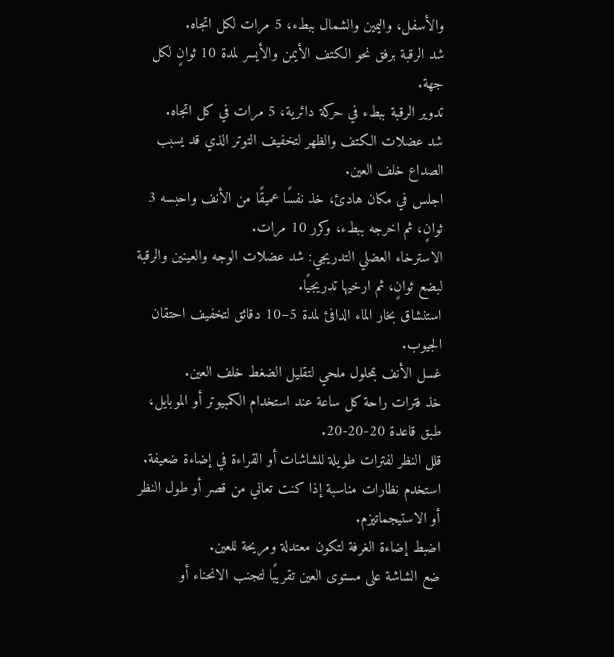والأسفل، واليمين والشمال ببطء، 5 مرات لكل اتجاه.
شد الرقبة برفق نحو الكتف الأيمن والأيسر لمدة 10 ثوانٍ لكل جهة.
تدوير الرقبة ببطء في حركة دائرية، 5 مرات في كل اتجاه.
شد عضلات الكتف والظهر لتخفيف التوتر الذي قد يسبب الصداع خلف العين.
اجلس في مكان هادئ، خذ نفسًا عميقًا من الأنف واحبسه 3 ثوانٍ، ثم اخرجه ببطء، وكرر 10 مرات.
الاسترخاء العضلي التدريجي: شد عضلات الوجه والعينين والرقبة لبضع ثوانٍ، ثم ارخيها تدريجيًا.
استنشاق بخار الماء الدافئ لمدة 5–10 دقائق لتخفيف احتقان الجيوب.
غسل الأنف بمحلول ملحي لتقليل الضغط خلف العين.
خذ فترات راحة كل ساعة عند استخدام الكمبيوتر أو الموبايل، طبق قاعدة 20-20-20.
قلل النظر لفترات طويلة للشاشات أو القراءة في إضاءة ضعيفة.
استخدم نظارات مناسبة إذا كنت تعاني من قصر أو طول النظر أو الاستيجماتيزم.
اضبط إضاءة الغرفة لتكون معتدلة ومريحة للعين.
ضع الشاشة على مستوى العين تقريبًا لتجنب الانحناء أو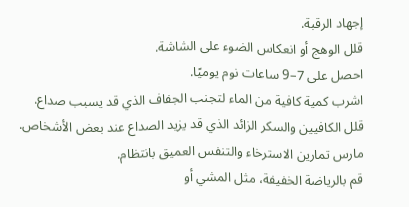إجهاد الرقبة.
قلل الوهج أو انعكاس الضوء على الشاشة.
احصل على 7–9 ساعات نوم يوميًا.
اشرب كمية كافية من الماء لتجنب الجفاف الذي قد يسبب صداع.
قلل الكافيين والسكر الزائد الذي قد يزيد الصداع عند بعض الأشخاص.
مارس تمارين الاسترخاء والتنفس العميق بانتظام.
قم بالرياضة الخفيفة، مثل المشي أو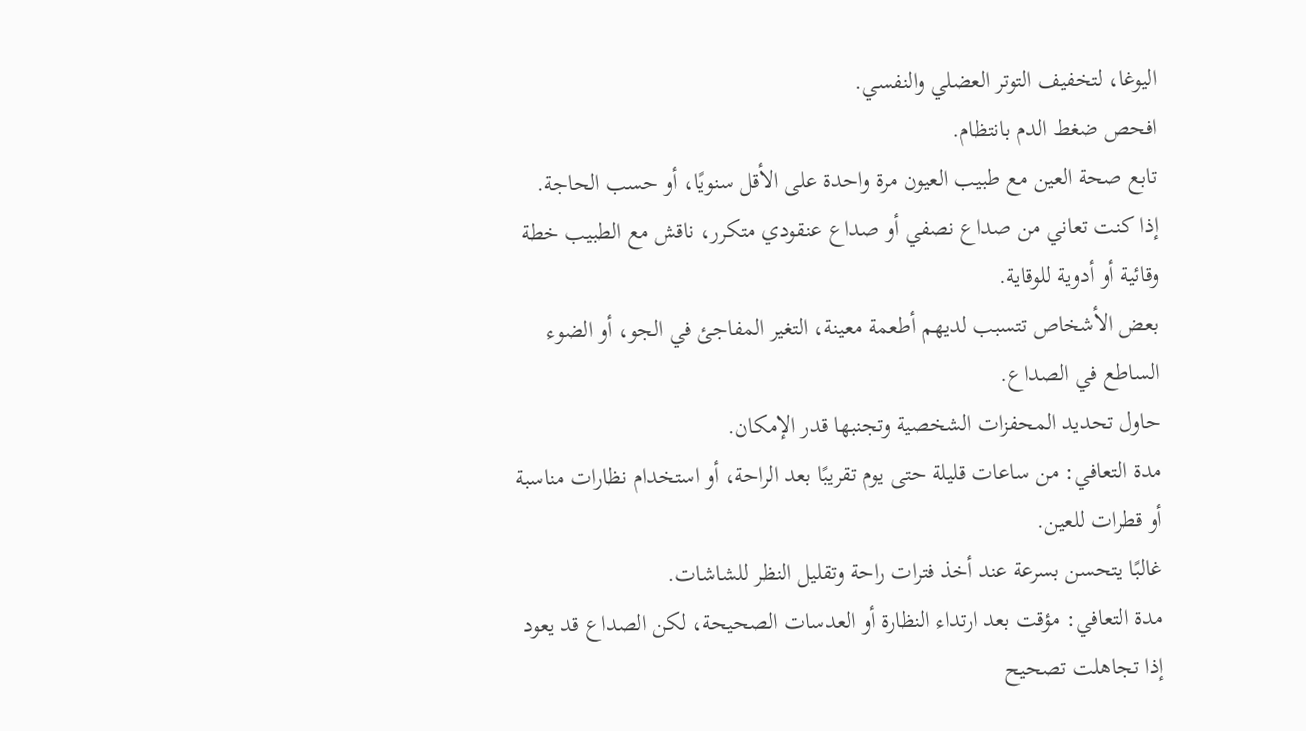اليوغا، لتخفيف التوتر العضلي والنفسي.
افحص ضغط الدم بانتظام.
تابع صحة العين مع طبيب العيون مرة واحدة على الأقل سنويًا، أو حسب الحاجة.
إذا كنت تعاني من صداع نصفي أو صداع عنقودي متكرر، ناقش مع الطبيب خطة وقائية أو أدوية للوقاية.
بعض الأشخاص تتسبب لديهم أطعمة معينة، التغير المفاجئ في الجو، أو الضوء الساطع في الصداع.
حاول تحديد المحفزات الشخصية وتجنبها قدر الإمكان.
مدة التعافي: من ساعات قليلة حتى يوم تقريبًا بعد الراحة، أو استخدام نظارات مناسبة أو قطرات للعين.
غالبًا يتحسن بسرعة عند أخذ فترات راحة وتقليل النظر للشاشات.
مدة التعافي: مؤقت بعد ارتداء النظارة أو العدسات الصحيحة، لكن الصداع قد يعود إذا تجاهلت تصحيح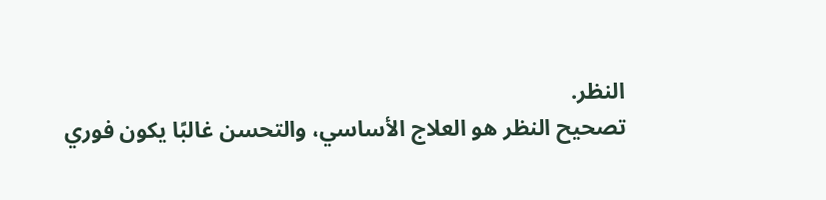النظر.
تصحيح النظر هو العلاج الأساسي، والتحسن غالبًا يكون فوري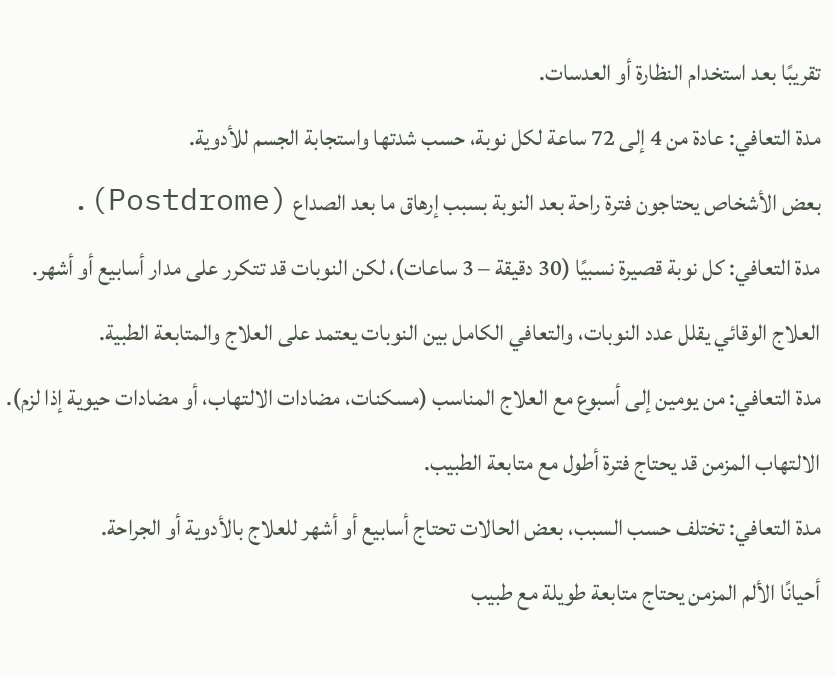تقريبًا بعد استخدام النظارة أو العدسات.
مدة التعافي: عادة من 4 إلى 72 ساعة لكل نوبة، حسب شدتها واستجابة الجسم للأدوية.
بعض الأشخاص يحتاجون فترة راحة بعد النوبة بسبب إرهاق ما بعد الصداع (Postdrome).
مدة التعافي: كل نوبة قصيرة نسبيًا (30 دقيقة – 3 ساعات)، لكن النوبات قد تتكرر على مدار أسابيع أو أشهر.
العلاج الوقائي يقلل عدد النوبات، والتعافي الكامل بين النوبات يعتمد على العلاج والمتابعة الطبية.
مدة التعافي: من يومين إلى أسبوع مع العلاج المناسب (مسكنات، مضادات الالتهاب، أو مضادات حيوية إذا لزم).
الالتهاب المزمن قد يحتاج فترة أطول مع متابعة الطبيب.
مدة التعافي: تختلف حسب السبب، بعض الحالات تحتاج أسابيع أو أشهر للعلاج بالأدوية أو الجراحة.
أحيانًا الألم المزمن يحتاج متابعة طويلة مع طبيب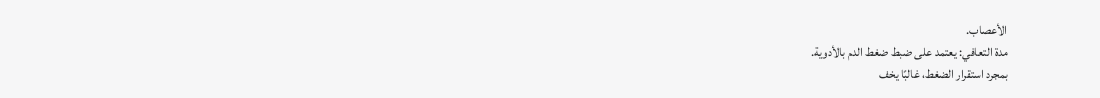الأعصاب.
مدة التعافي: يعتمد على ضبط ضغط الدم بالأدوية.
بمجرد استقرار الضغط، غالبًا يخف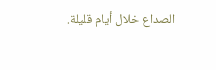الصداع خلال أيام قليلة.